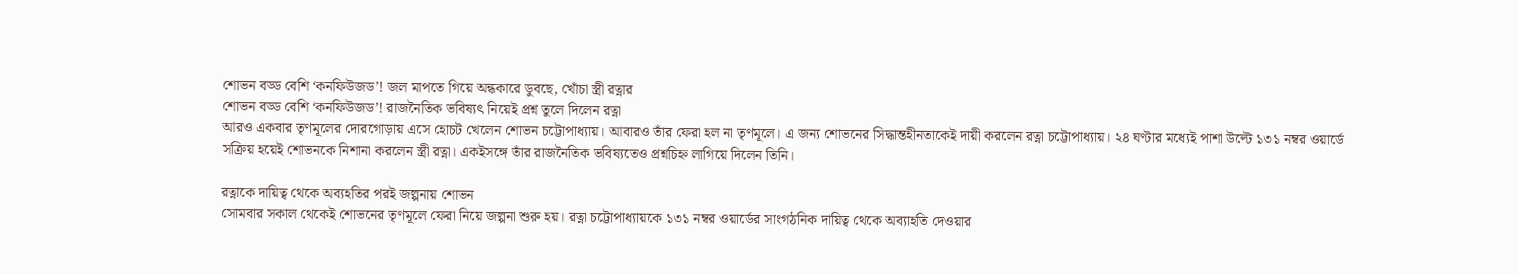শোভন বড্ড বেশি ‘কনফিউজড’! জল মাপতে গিয়ে অন্ধকারে ডুবছে, খোঁচা স্ত্রী রত্নার
শোভন বড্ড বেশি ‘কনফিউজড’! রাজনৈতিক ভবিষ্যৎ নিয়েই প্রশ্ন তুলে দিলেন রত্না
আরও একবার তৃণমূলের দোরগোড়ায় এসে হোচট খেলেন শোভন চট্টোপাধ্যায়। আবারও তাঁর ফেরা হল না তৃণমূলে। এ জন্য শোভনের সিদ্ধান্তহীনতাকেই দায়ী করলেন রত্না চট্টোপাধ্যায়। ২৪ ঘণ্টার মধ্যেই পাশা উল্টে ১৩১ নম্বর ওয়ার্ডে সক্রিয় হয়েই শোভনকে নিশানা করলেন স্ত্রী রত্না। একইসঙ্গে তাঁর রাজনৈতিক ভবিষ্যতেও প্রশ্নচিহ্ন লাগিয়ে দিলেন তিনি।

রত্নাকে দায়িত্ব থেকে অব্যহতির পরই জল্পনায় শোভন
সোমবার সকাল থেকেই শোভনের তৃণমূলে ফেরা নিয়ে জল্পনা শুরু হয়। রত্না চট্টোপাধ্যায়কে ১৩১ নম্বর ওয়ার্ডের সাংগঠনিক দায়িত্ব থেকে অব্যাহতি দেওয়ার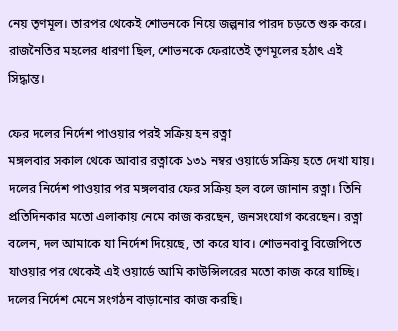নেয় তৃণমূল। তারপর থেকেই শোভনকে নিয়ে জল্পনার পারদ চড়তে শুরু করে। রাজনৈতির মহলের ধারণা ছিল, শোভনকে ফেরাতেই তৃণমূলের হঠাৎ এই সিদ্ধান্ত।

ফের দলের নির্দেশ পাওয়ার পরই সক্রিয় হন রত্না
মঙ্গলবার সকাল থেকে আবার রত্নাকে ১৩১ নম্বর ওয়ার্ডে সক্রিয় হতে দেখা যায়। দলের নির্দেশ পাওয়ার পর মঙ্গলবার ফের সক্রিয় হল বলে জানান রত্না। তিনি প্রতিদিনকার মতো এলাকায় নেমে কাজ করছেন, জনসংযোগ করেছেন। রত্না বলেন, দল আমাকে যা নির্দেশ দিয়েছে, তা করে যাব। শোভনবাবু বিজেপিতে যাওয়ার পর থেকেই এই ওয়ার্ডে আমি কাউন্সিলরের মতো কাজ করে যাচ্ছি। দলের নির্দেশ মেনে সংগঠন বাড়ানোর কাজ করছি।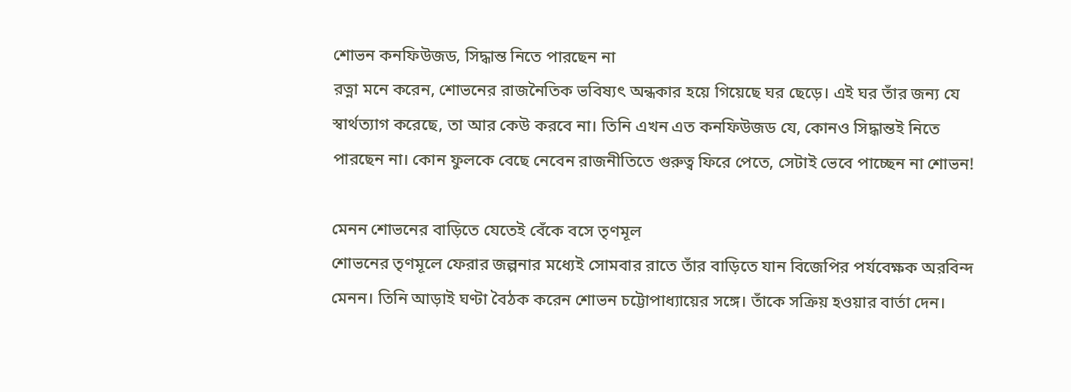শোভন কনফিউজড, সিদ্ধান্ত নিতে পারছেন না
রত্না মনে করেন, শোভনের রাজনৈতিক ভবিষ্যৎ অন্ধকার হয়ে গিয়েছে ঘর ছেড়ে। এই ঘর তাঁর জন্য যে স্বার্থত্যাগ করেছে, তা আর কেউ করবে না। তিনি এখন এত কনফিউজড যে, কোনও সিদ্ধান্তই নিতে পারছেন না। কোন ফুলকে বেছে নেবেন রাজনীতিতে গুরুত্ব ফিরে পেতে, সেটাই ভেবে পাচ্ছেন না শোভন!

মেনন শোভনের বাড়িতে যেতেই বেঁকে বসে তৃণমূল
শোভনের তৃণমূলে ফেরার জল্পনার মধ্যেই সোমবার রাতে তাঁর বাড়িতে যান বিজেপির পর্যবেক্ষক অরবিন্দ মেনন। তিনি আড়াই ঘণ্টা বৈঠক করেন শোভন চট্টোপাধ্যায়ের সঙ্গে। তাঁকে সক্রিয় হওয়ার বার্তা দেন।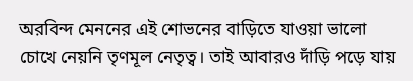অরবিন্দ মেননের এই শোভনের বাড়িতে যাওয়া ভালো চোখে নেয়নি তৃণমূল নেতৃত্ব। তাই আবারও দাঁড়ি পড়ে যায়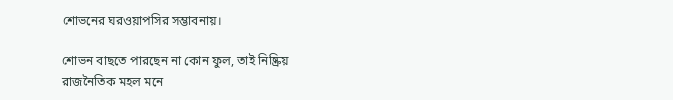শোভনের ঘরওয়াপসির সম্ভাবনায়।

শোভন বাছতে পারছেন না কোন ফুল, তাই নিষ্ক্রিয়
রাজনৈতিক মহল মনে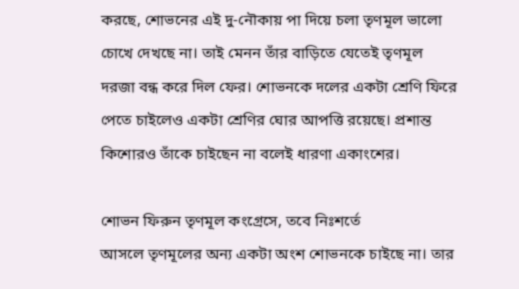করছে, শোভনের এই দু-নৌকায় পা দিয়ে চলা তৃণমূল ভালো চোখে দেখছে না। তাই মেনন তাঁর বাড়িতে যেতেই তৃণমূল দরজা বন্ধ করে দিল ফের। শোভনকে দলের একটা শ্রেণি ফিরে পেতে চাইলেও একটা শ্রেণির ঘোর আপত্তি রয়েছে। প্রশান্ত কিশোরও তাঁকে চাইছেন না বলেই ধারণা একাংশের।

শোভন ফিরুন তৃণমূল কংগ্রেসে, তবে নিঃশর্তে
আসলে তৃণমূলের অন্য একটা অংশ শোভনকে চাইছে না। তার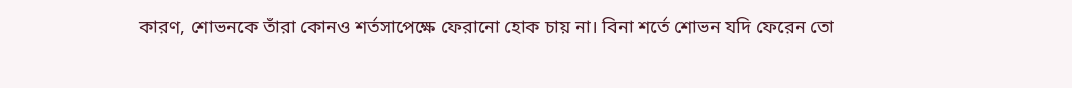কারণ, শোভনকে তাঁরা কোনও শর্তসাপেক্ষে ফেরানো হোক চায় না। বিনা শর্তে শোভন যদি ফেরেন তো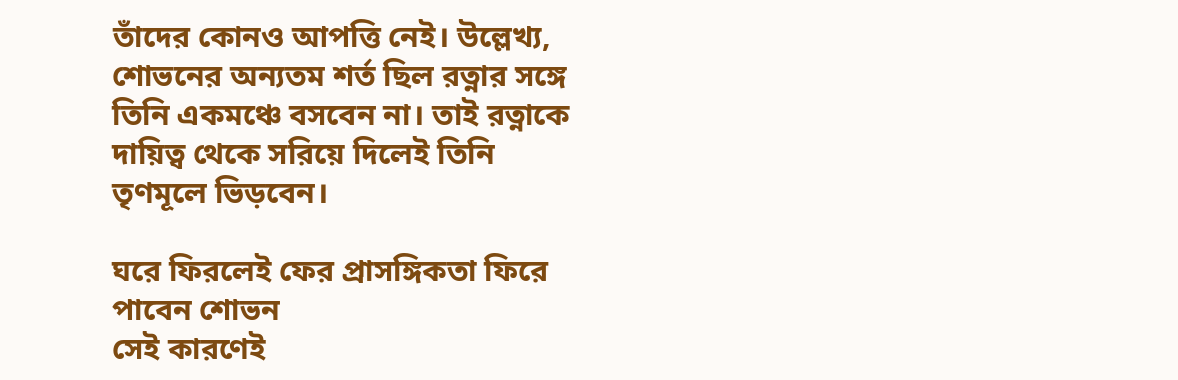তাঁদের কোনও আপত্তি নেই। উল্লেখ্য, শোভনের অন্যতম শর্ত ছিল রত্নার সঙ্গে তিনি একমঞ্চে বসবেন না। তাই রত্নাকে দায়িত্ব থেকে সরিয়ে দিলেই তিনি তৃণমূলে ভিড়বেন।

ঘরে ফিরলেই ফের প্রাসঙ্গিকতা ফিরে পাবেন শোভন
সেই কারণেই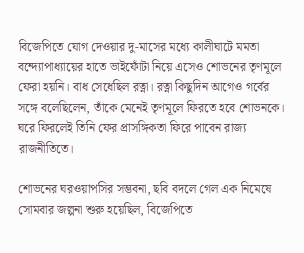বিজেপিতে যোগ দেওয়ার দু-মাসের মধ্যে কালীঘাটে মমতা বন্দ্যোপাধ্যায়ের হাতে ভাইফোঁটা নিয়ে এসেও শোভনের তৃণমূলে ফেরা হয়নি। বাধ সেধেছিল রত্না। রত্না কিছুদিন আগেও গর্বের সঙ্গে বলেছিলেন, তাঁকে মেনেই তৃণমূলে ফিরতে হবে শোভনকে। ঘরে ফিরলেই তিনি ফের প্রাসঙ্গিকতা ফিরে পাবেন রাজ্য রাজনীতিতে।

শোভনের ঘরওয়াপসির সম্ভবনা, ছবি বদলে গেল এক নিমেষে
সোমবার জল্পনা শুরু হয়েছিল, বিজেপিতে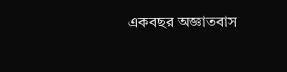একবছর অজ্ঞাতবাস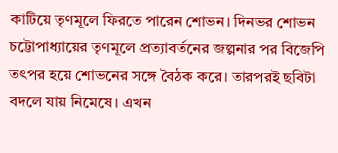কাটিয়ে তৃণমূলে ফিরতে পারেন শোভন। দিনভর শোভন চট্টোপাধ্যায়ের তৃণমূলে প্রত্যাবর্তনের জল্পনার পর বিজেপি তৎপর হয়ে শোভনের সঙ্গে বৈঠক করে। তারপরই ছবিটা বদলে যায় নিমেষে। এখন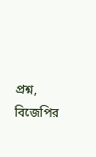প্রশ্ন, বিজেপির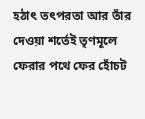হঠাৎ তৎপরতা আর তাঁর দেওয়া শর্তেই তৃণমূলে ফেরার পথে ফের হোঁচট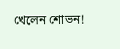খেলেন শোভন!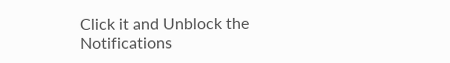Click it and Unblock the Notifications